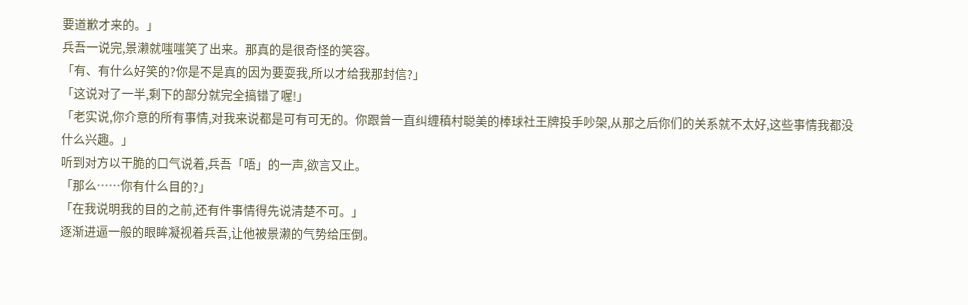要道歉才来的。」
兵吾一说完,景濑就嗤嗤笑了出来。那真的是很奇怪的笑容。
「有、有什么好笑的?你是不是真的因为要耍我,所以才给我那封信?」
「这说对了一半,剩下的部分就完全搞错了喔!」
「老实说,你介意的所有事情,对我来说都是可有可无的。你跟曾一直纠缠稹村聪美的棒球社王牌投手吵架,从那之后你们的关系就不太好,这些事情我都没什么兴趣。」
听到对方以干脆的口气说着,兵吾「唔」的一声,欲言又止。
「那么……你有什么目的?」
「在我说明我的目的之前,还有件事情得先说清楚不可。」
逐渐进逼一般的眼眸凝视着兵吾,让他被景濑的气势给压倒。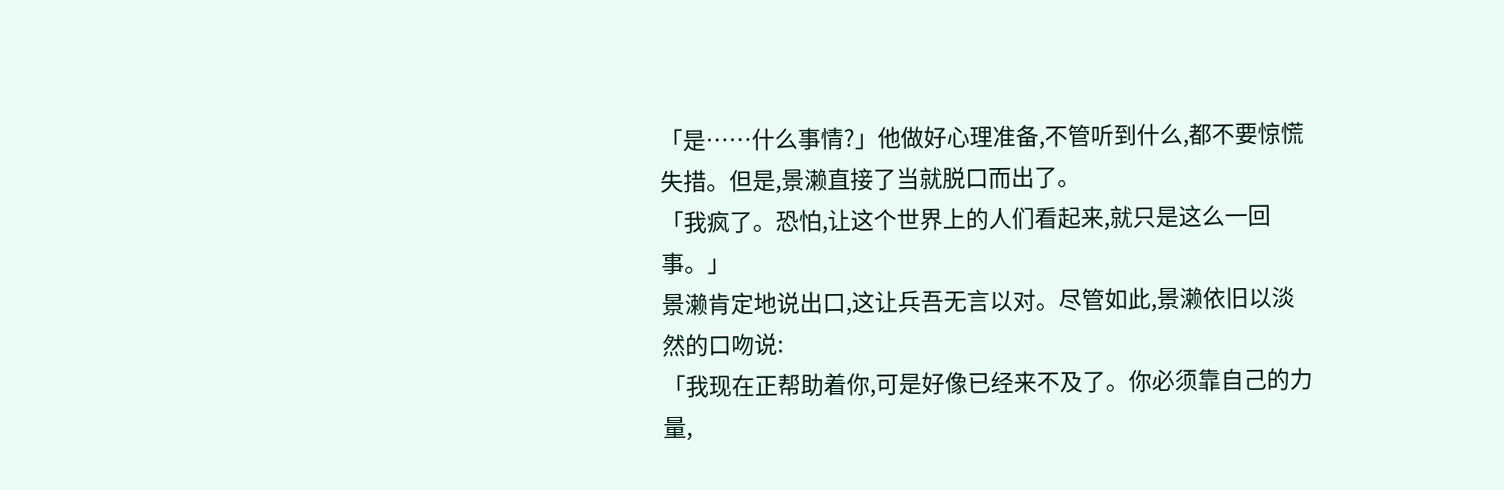「是……什么事情?」他做好心理准备,不管听到什么,都不要惊慌失措。但是,景濑直接了当就脱口而出了。
「我疯了。恐怕,让这个世界上的人们看起来,就只是这么一回事。」
景濑肯定地说出口,这让兵吾无言以对。尽管如此,景濑依旧以淡然的口吻说:
「我现在正帮助着你,可是好像已经来不及了。你必须靠自己的力量,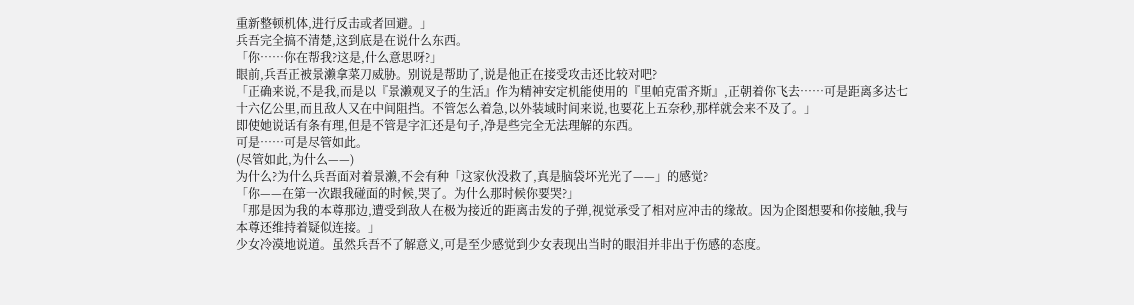重新整顿机体,进行反击或者回避。」
兵吾完全搞不清楚,这到底是在说什么东西。
「你……你在帮我?这是,什么意思呀?」
眼前,兵吾正被景濑拿菜刀威胁。别说是帮助了,说是他正在接受攻击还比较对吧?
「正确来说,不是我,而是以『景濑观叉子的生活』作为精神安定机能使用的『里帕克雷齐斯』,正朝着你飞去……可是距离多达七十六亿公里,而且敌人又在中间阻挡。不管怎么着急,以外装域时间来说,也要花上五奈秒,那样就会来不及了。」
即使她说话有条有理,但是不管是字汇还是句子,净是些完全无法理解的东西。
可是……可是尽管如此。
(尽管如此,为什么——)
为什么?为什么兵吾面对着景濑,不会有种「这家伙没救了,真是脑袋坏光光了——」的感觉?
「你——在第一次跟我碰面的时候,哭了。为什么那时候你要哭?」
「那是因为我的本尊那边,遭受到敌人在极为接近的距离击发的子弹,视觉承受了相对应冲击的缘故。因为企图想要和你接触,我与本尊还维持着疑似连接。」
少女冷漠地说道。虽然兵吾不了解意义,可是至少感觉到少女表现出当时的眼泪并非出于伤感的态度。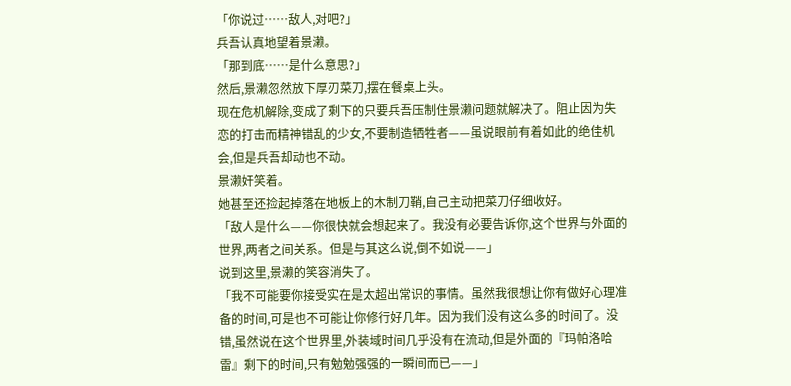「你说过……敌人,对吧?」
兵吾认真地望着景濑。
「那到底……是什么意思?」
然后,景濑忽然放下厚刃菜刀,摆在餐桌上头。
现在危机解除,变成了剩下的只要兵吾压制住景濑问题就解决了。阻止因为失恋的打击而精神错乱的少女,不要制造牺牲者——虽说眼前有着如此的绝佳机会,但是兵吾却动也不动。
景濑奸笑着。
她甚至还捡起掉落在地板上的木制刀鞘,自己主动把菜刀仔细收好。
「敌人是什么——你很快就会想起来了。我没有必要告诉你,这个世界与外面的世界,两者之间关系。但是与其这么说,倒不如说——」
说到这里,景濑的笑容消失了。
「我不可能要你接受实在是太超出常识的事情。虽然我很想让你有做好心理准备的时间,可是也不可能让你修行好几年。因为我们没有这么多的时间了。没错,虽然说在这个世界里,外装域时间几乎没有在流动,但是外面的『玛帕洛哈雷』剩下的时间,只有勉勉强强的一瞬间而已——」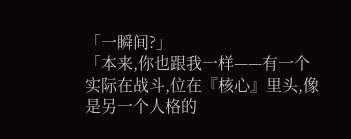「一瞬间?」
「本来,你也跟我一样——有一个实际在战斗,位在『核心』里头,像是另一个人格的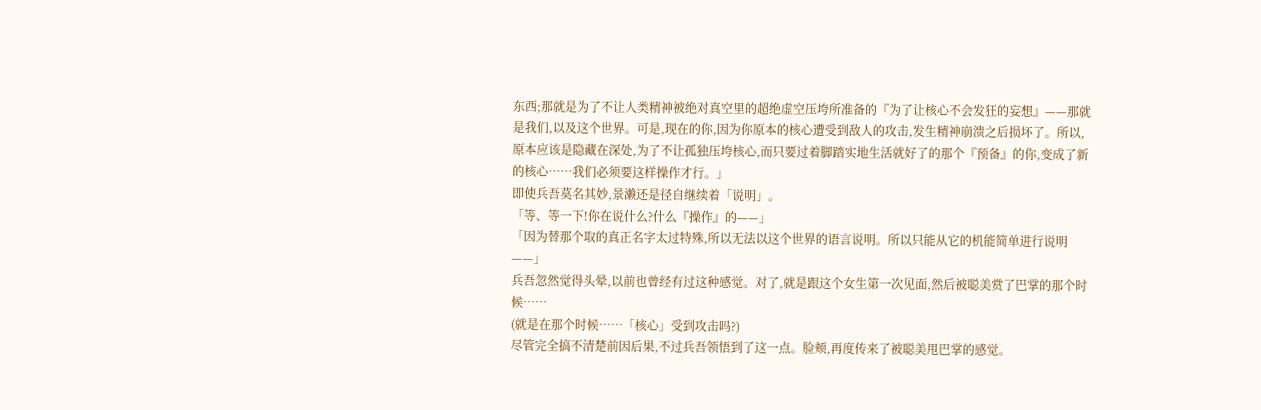东西;那就是为了不让人类精神被绝对真空里的超绝虚空压垮所准备的『为了让核心不会发狂的妄想』——那就是我们,以及这个世界。可是,现在的你,因为你原本的核心遭受到敌人的攻击,发生精神崩溃之后损坏了。所以,原本应该是隐藏在深处,为了不让孤独压垮核心,而只要过着脚踏实地生活就好了的那个『预备』的你,变成了新的核心……我们必须要这样操作才行。」
即使兵吾莫名其妙,景濑还是径自继续着「说明」。
「等、等一下!你在说什么?什么『操作』的——」
「因为替那个取的真正名字太过特殊,所以无法以这个世界的语言说明。所以只能从它的机能简单进行说明——」
兵吾忽然觉得头晕,以前也曾经有过这种感觉。对了,就是跟这个女生第一次见面,然后被聪美赏了巴掌的那个时候……
(就是在那个时候……「核心」受到攻击吗?)
尽管完全搞不清楚前因后果,不过兵吾领悟到了这一点。脸颊,再度传来了被聪美甩巴掌的感觉。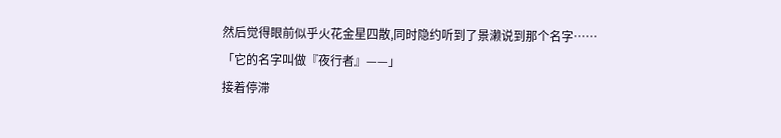然后觉得眼前似乎火花金星四散,同时隐约听到了景濑说到那个名字……
「它的名字叫做『夜行者』——」
接着停滞